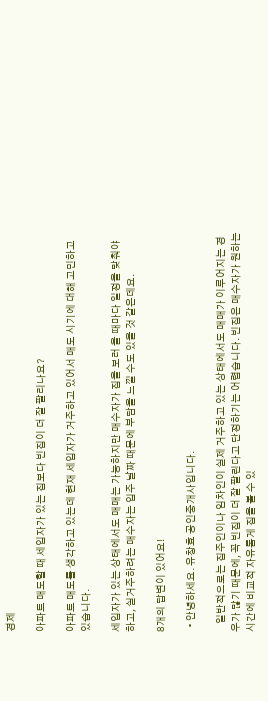경제

아파트 매도할 때 세입자가 있는 집보다 빈집이 더 잘 팔리나요?

아파트 매도를 생각하고 있는데 현재 세입자가 거주하고 있어서 매도 시기에 대해 고민하고 있습니다.

세입자가 있는 상태에서도 매매는 가능하지만 매수자가 집을 보러 올 때마다 일정을 맞춰야 하고, 실거주하려는 매수자는 입주 날짜 때문에 부담을 느낄 수도 있을 것 같은데요.

8개의 답변이 있어요!

  • 안녕하세요. 유창효 공인중개사입니다.

    일반적으로는 집주인이나 임차인이 실제 거주하고 있는 상태에서도 매매가 이루어지는 경우가 많기 때문에, 꼭 빈집이 더 잘 팔린다고 단정하기는 어렵습니다. 빈집은 매수자가 원하는 시간에 비교적 자유롭게 집을 볼 수 있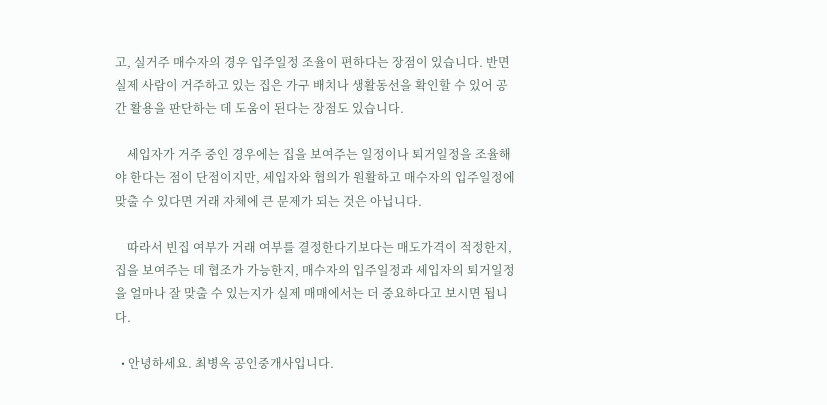고, 실거주 매수자의 경우 입주일정 조율이 편하다는 장점이 있습니다. 반면 실제 사람이 거주하고 있는 집은 가구 배치나 생활동선을 확인할 수 있어 공간 활용을 판단하는 데 도움이 된다는 장점도 있습니다.

    세입자가 거주 중인 경우에는 집을 보여주는 일정이나 퇴거일정을 조율해야 한다는 점이 단점이지만, 세입자와 협의가 원활하고 매수자의 입주일정에 맞출 수 있다면 거래 자체에 큰 문제가 되는 것은 아닙니다.

    따라서 빈집 여부가 거래 여부를 결정한다기보다는 매도가격이 적정한지, 집을 보여주는 데 협조가 가능한지, 매수자의 입주일정과 세입자의 퇴거일정을 얼마나 잘 맞출 수 있는지가 실제 매매에서는 더 중요하다고 보시면 됩니다.

  • 안녕하세요. 최병옥 공인중개사입니다.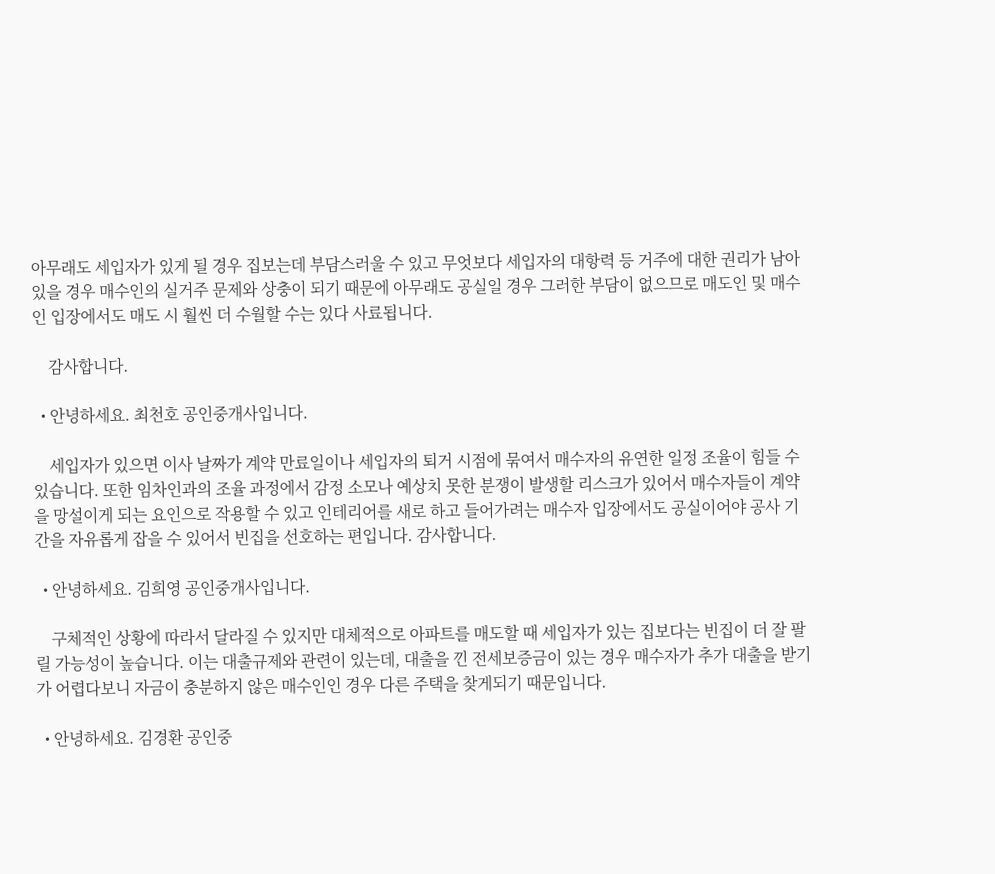아무래도 세입자가 있게 될 경우 집보는데 부담스러울 수 있고 무엇보다 세입자의 대항력 등 거주에 대한 권리가 남아 있을 경우 매수인의 실거주 문제와 상충이 되기 때문에 아무래도 공실일 경우 그러한 부담이 없으므로 매도인 및 매수인 입장에서도 매도 시 훨씬 더 수월할 수는 있다 사료됩니다.

    감사합니다.

  • 안녕하세요. 최천호 공인중개사입니다.

    세입자가 있으면 이사 날짜가 계약 만료일이나 세입자의 퇴거 시점에 묶여서 매수자의 유연한 일정 조율이 힘들 수 있습니다. 또한 임차인과의 조율 과정에서 감정 소모나 예상치 못한 분쟁이 발생할 리스크가 있어서 매수자들이 계약을 망설이게 되는 요인으로 작용할 수 있고 인테리어를 새로 하고 들어가려는 매수자 입장에서도 공실이어야 공사 기간을 자유롭게 잡을 수 있어서 빈집을 선호하는 편입니다. 감사합니다.

  • 안녕하세요. 김희영 공인중개사입니다.

    구체적인 상황에 따라서 달라질 수 있지만 대체적으로 아파트를 매도할 때 세입자가 있는 집보다는 빈집이 더 잘 팔릴 가능성이 높습니다. 이는 대출규제와 관련이 있는데, 대출을 낀 전세보증금이 있는 경우 매수자가 추가 대출을 받기가 어렵다보니 자금이 충분하지 않은 매수인인 경우 다른 주택을 찾게되기 때문입니다.

  • 안녕하세요. 김경환 공인중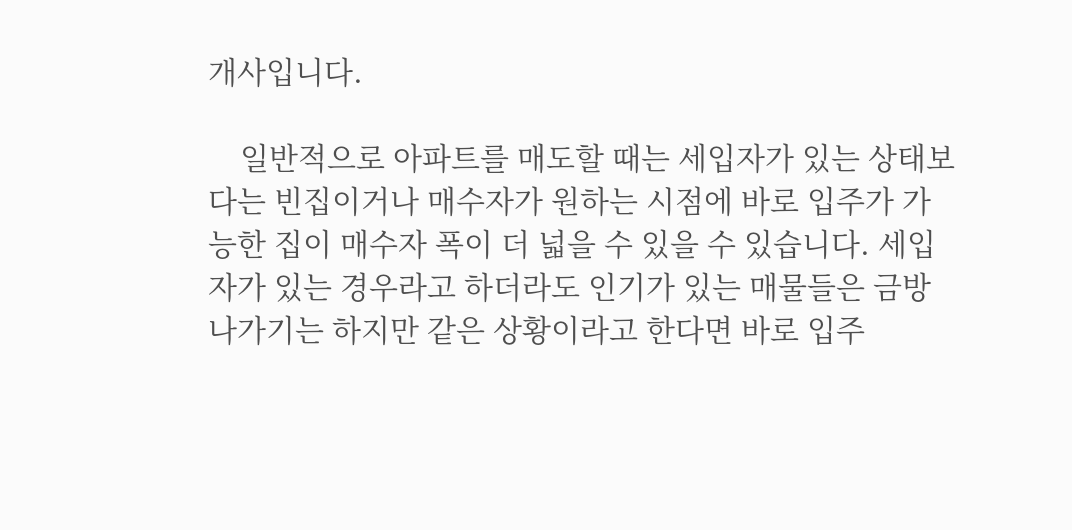개사입니다.

    일반적으로 아파트를 매도할 때는 세입자가 있는 상태보다는 빈집이거나 매수자가 원하는 시점에 바로 입주가 가능한 집이 매수자 폭이 더 넓을 수 있을 수 있습니다. 세입자가 있는 경우라고 하더라도 인기가 있는 매물들은 금방 나가기는 하지만 같은 상황이라고 한다면 바로 입주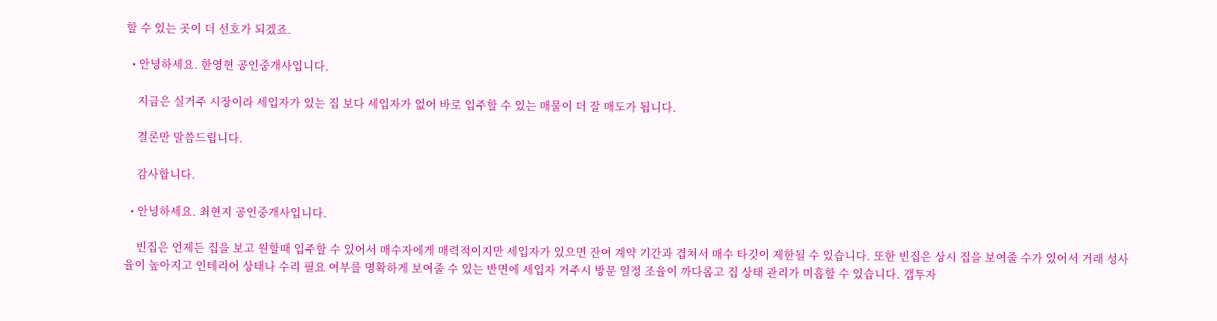할 수 있는 곳이 더 선호가 되겠죠.

  • 안녕하세요. 한영현 공인중개사입니다.

    지금은 실거주 시장이라 세입자가 있는 집 보다 세입자가 없어 바로 입주할 수 있는 매물이 더 잘 매도가 됩니다.

    결론만 말씀드립니다.

    감사합니다.

  • 안녕하세요. 최현지 공인중개사입니다.

    빈집은 언제든 집을 보고 원할때 입주할 수 있어서 매수자에게 매력적이지만 세입자가 있으면 잔여 계약 기간과 겹쳐서 매수 타깃이 제한될 수 있습니다. 또한 빈집은 상시 집을 보여줄 수가 있어서 거래 성사율이 높아지고 인테리어 상태나 수리 필요 여부를 명확하게 보여줄 수 있는 반면에 세입자 거주시 방문 일정 조율이 까다롭고 집 상태 관리가 미흡할 수 있습니다. 갭투자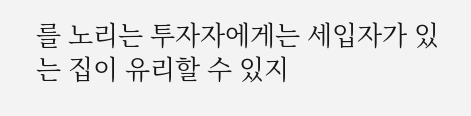를 노리는 투자자에게는 세입자가 있는 집이 유리할 수 있지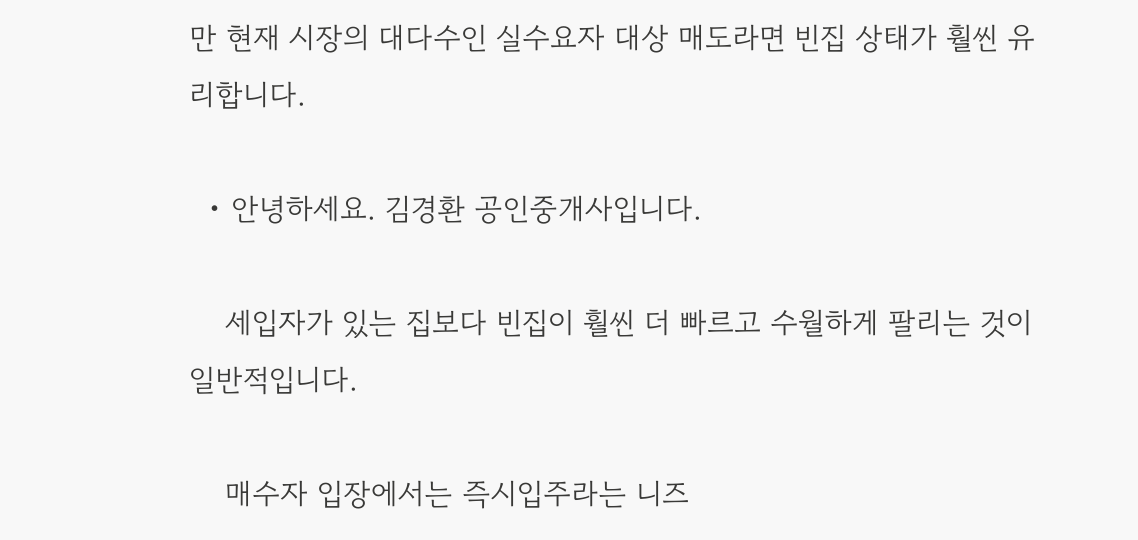만 현재 시장의 대다수인 실수요자 대상 매도라면 빈집 상태가 훨씬 유리합니다.

  • 안녕하세요. 김경환 공인중개사입니다.

    세입자가 있는 집보다 빈집이 훨씬 더 빠르고 수월하게 팔리는 것이 일반적입니다.

    매수자 입장에서는 즉시입주라는 니즈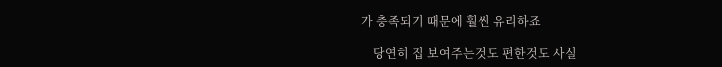가 충족되기 때문에 훨씬 유리하죠

    당연히 집 보여주는것도 편한것도 사실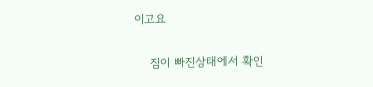이고요

    짐이 빠진상태에서 확인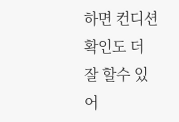하면 컨디션 확인도 더 잘 할수 있어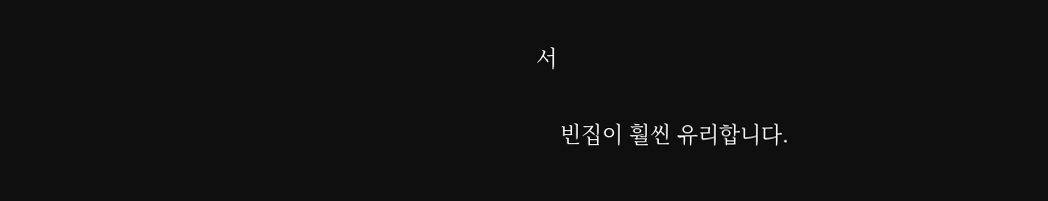서

    빈집이 훨씬 유리합니다.